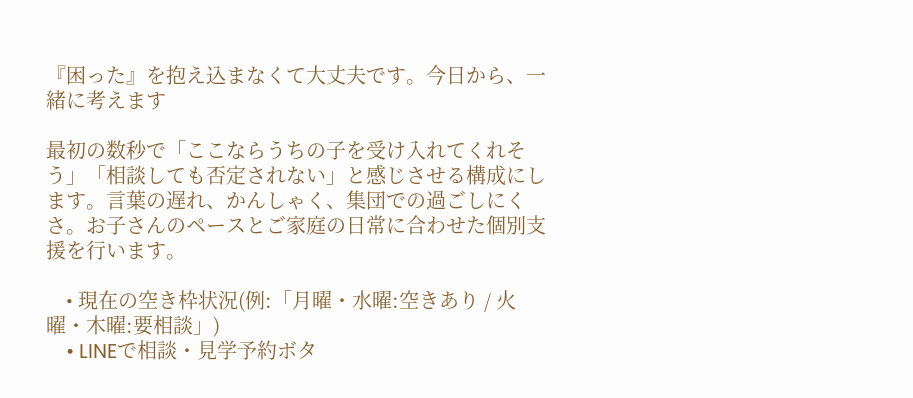『困った』を抱え込まなくて大丈夫です。今日から、一緒に考えます

最初の数秒で「ここならうちの子を受け入れてくれそう」「相談しても否定されない」と感じさせる構成にします。言葉の遅れ、かんしゃく、集団での過ごしにくさ。お子さんのペースとご家庭の日常に合わせた個別支援を行います。

    • 現在の空き枠状況(例:「月曜・水曜:空きあり / 火曜・木曜:要相談」)
    • LINEで相談・見学予約ボタ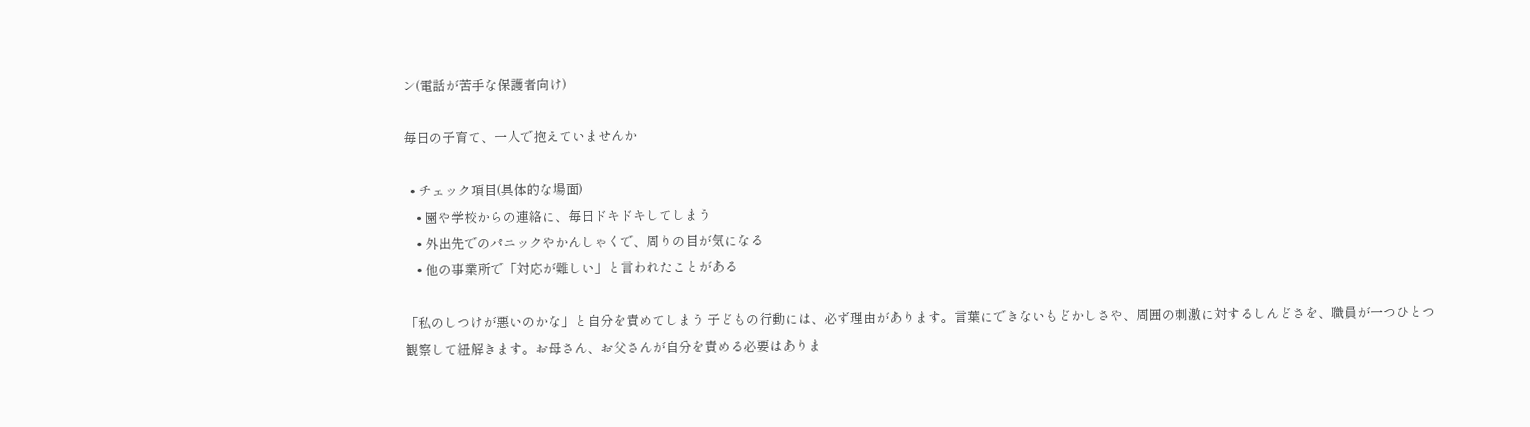ン(電話が苦手な保護者向け)

毎日の子育て、一人で抱えていませんか

  • チェック項目(具体的な場面)
    • 園や学校からの連絡に、毎日ドキドキしてしまう
    • 外出先でのパニックやかんしゃくで、周りの目が気になる
    • 他の事業所で「対応が難しい」と言われたことがある

「私のしつけが悪いのかな」と自分を責めてしまう 子どもの行動には、必ず理由があります。言葉にできないもどかしさや、周囲の刺激に対するしんどさを、職員が一つひとつ観察して紐解きます。お母さん、お父さんが自分を責める必要はありま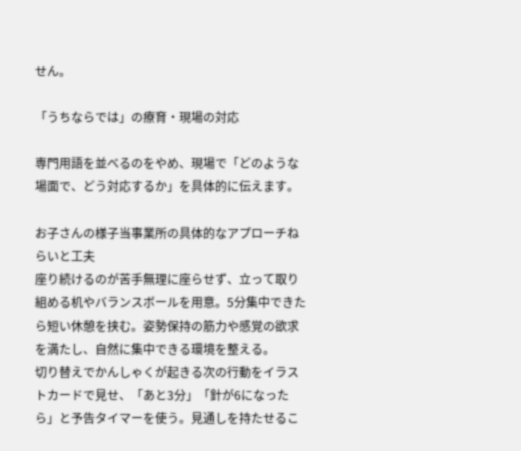せん。

「うちならでは」の療育・現場の対応

専門用語を並べるのをやめ、現場で「どのような場面で、どう対応するか」を具体的に伝えます。

お子さんの様子当事業所の具体的なアプローチねらいと工夫
座り続けるのが苦手無理に座らせず、立って取り組める机やバランスボールを用意。5分集中できたら短い休憩を挟む。姿勢保持の筋力や感覚の欲求を満たし、自然に集中できる環境を整える。
切り替えでかんしゃくが起きる次の行動をイラストカードで見せ、「あと3分」「針が6になったら」と予告タイマーを使う。見通しを持たせるこ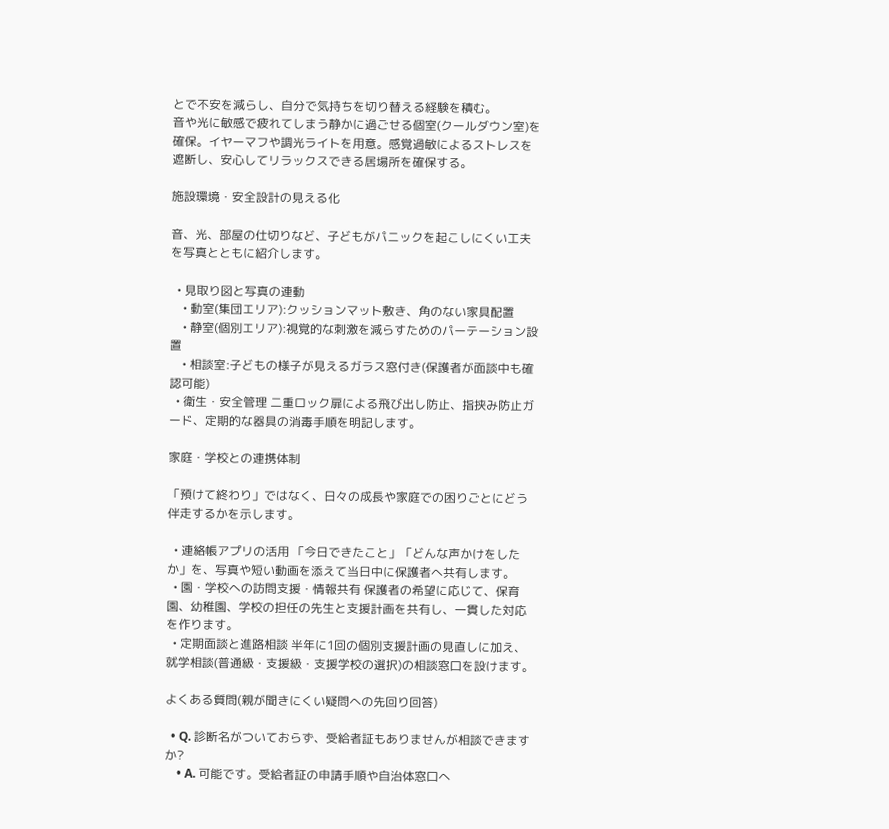とで不安を減らし、自分で気持ちを切り替える経験を積む。
音や光に敏感で疲れてしまう静かに過ごせる個室(クールダウン室)を確保。イヤーマフや調光ライトを用意。感覚過敏によるストレスを遮断し、安心してリラックスできる居場所を確保する。

施設環境・安全設計の見える化

音、光、部屋の仕切りなど、子どもがパニックを起こしにくい工夫を写真とともに紹介します。

  • 見取り図と写真の連動
    • 動室(集団エリア):クッションマット敷き、角のない家具配置
    • 静室(個別エリア):視覚的な刺激を減らすためのパーテーション設置
    • 相談室:子どもの様子が見えるガラス窓付き(保護者が面談中も確認可能)
  • 衛生・安全管理 二重ロック扉による飛び出し防止、指挟み防止ガード、定期的な器具の消毒手順を明記します。

家庭・学校との連携体制

「預けて終わり」ではなく、日々の成長や家庭での困りごとにどう伴走するかを示します。

  • 連絡帳アプリの活用 「今日できたこと」「どんな声かけをしたか」を、写真や短い動画を添えて当日中に保護者へ共有します。
  • 園・学校への訪問支援・情報共有 保護者の希望に応じて、保育園、幼稚園、学校の担任の先生と支援計画を共有し、一貫した対応を作ります。
  • 定期面談と進路相談 半年に1回の個別支援計画の見直しに加え、就学相談(普通級・支援級・支援学校の選択)の相談窓口を設けます。

よくある質問(親が聞きにくい疑問への先回り回答)

  • Q. 診断名がついておらず、受給者証もありませんが相談できますか?
    • A. 可能です。受給者証の申請手順や自治体窓口へ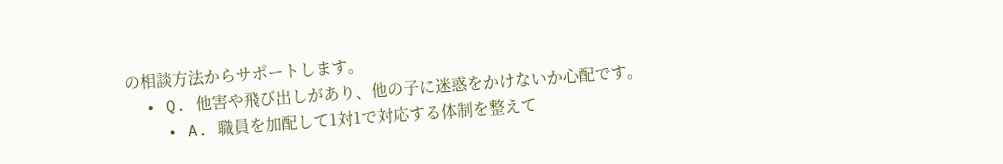の相談方法からサポートします。
  • Q. 他害や飛び出しがあり、他の子に迷惑をかけないか心配です。
    • A. 職員を加配して1対1で対応する体制を整えて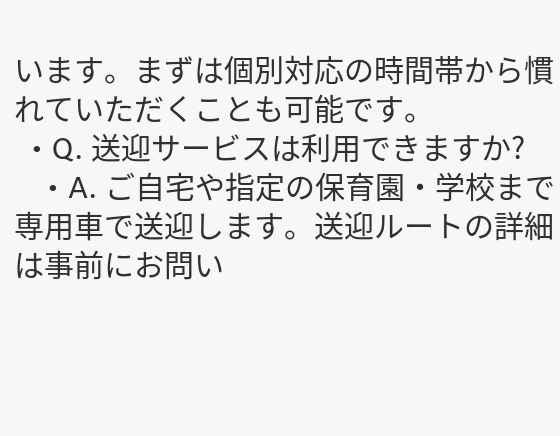います。まずは個別対応の時間帯から慣れていただくことも可能です。
  • Q. 送迎サービスは利用できますか?
    • A. ご自宅や指定の保育園・学校まで専用車で送迎します。送迎ルートの詳細は事前にお問い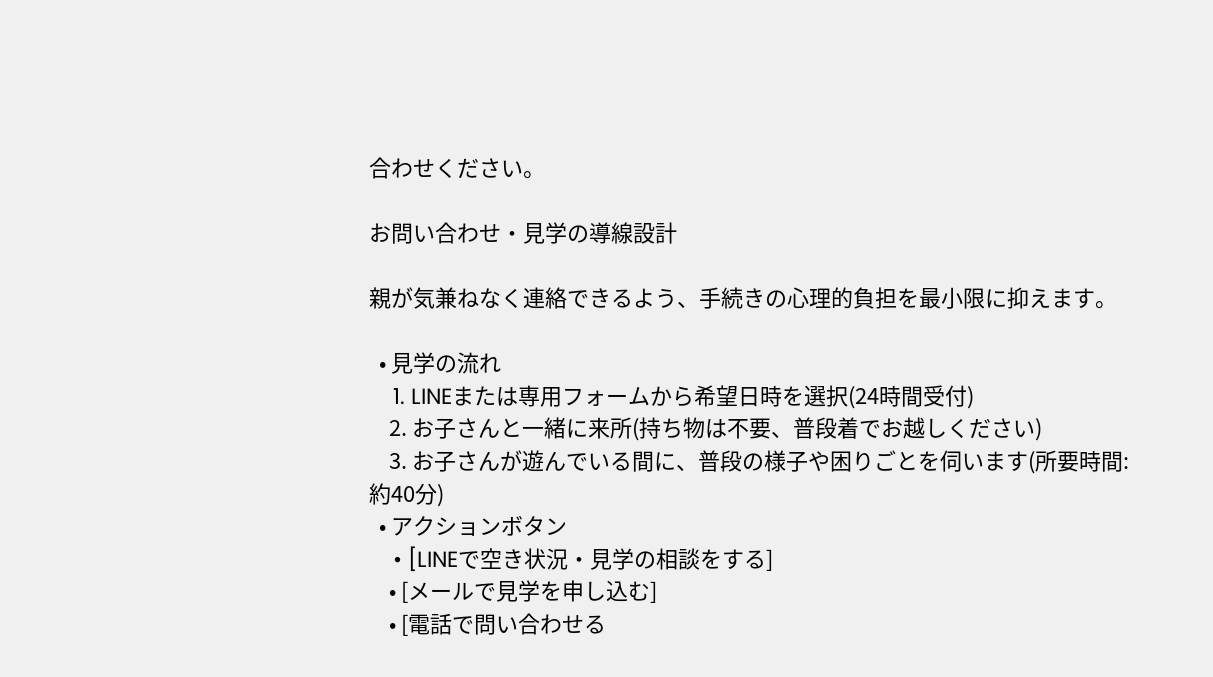合わせください。

お問い合わせ・見学の導線設計

親が気兼ねなく連絡できるよう、手続きの心理的負担を最小限に抑えます。

  • 見学の流れ
    1. LINEまたは専用フォームから希望日時を選択(24時間受付)
    2. お子さんと一緒に来所(持ち物は不要、普段着でお越しください)
    3. お子さんが遊んでいる間に、普段の様子や困りごとを伺います(所要時間:約40分)
  • アクションボタン
    • [LINEで空き状況・見学の相談をする]
    • [メールで見学を申し込む]
    • [電話で問い合わせる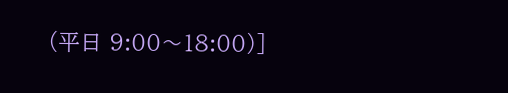(平日 9:00〜18:00)]